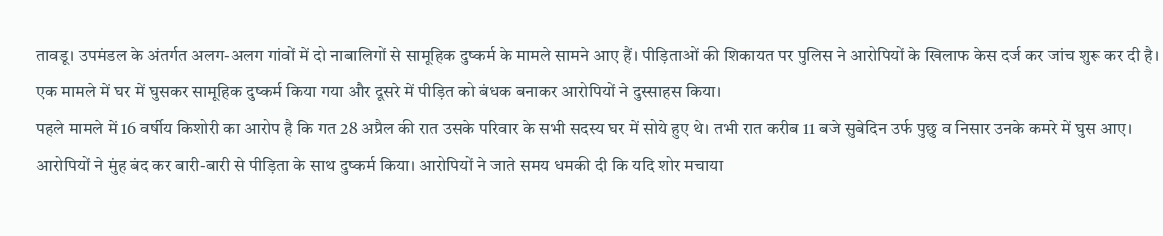तावडू। उपमंडल के अंतर्गत अलग-अलग गांवों में दो नाबालिगों से सामूहिक दुष्कर्म के मामले सामने आए हैं। पीड़िताओं की शिकायत पर पुलिस ने आरोपियों के खिलाफ केस दर्ज कर जांच शुरू कर दी है। एक मामले में घर में घुसकर सामूहिक दुष्कर्म किया गया और दूसरे में पीड़ित को बंधक बनाकर आरोपियों ने दुस्साहस किया।
पहले मामले में 16 वर्षीय किशोरी का आरोप है कि गत 28 अप्रैल की रात उसके परिवार के सभी सदस्य घर में सोये हुए थे। तभी रात करीब 11 बजे सुबेदिन उर्फ पुछु व निसार उनके कमरे में घुस आए। आरोपियों ने मुंह बंद कर बारी-बारी से पीड़िता के साथ दुष्कर्म किया। आरोपियों ने जाते समय धमकी दी कि यदि शोर मचाया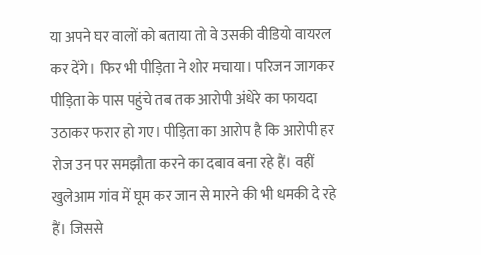या अपने घर वालों को बताया तो वे उसकी वीडियो वायरल कर देंगे। फिर भी पीड़िता ने शोर मचाया। परिजन जागकर पीड़िता के पास पहुंचे तब तक आरोपी अंधेरे का फायदा उठाकर फरार हो गए। पीड़िता का आरोप है कि आरोपी हर रोज उन पर समझौता करने का दबाव बना रहे हैं। वहीं खुलेआम गांव में घूम कर जान से मारने की भी धमकी दे रहे हैं। जिससे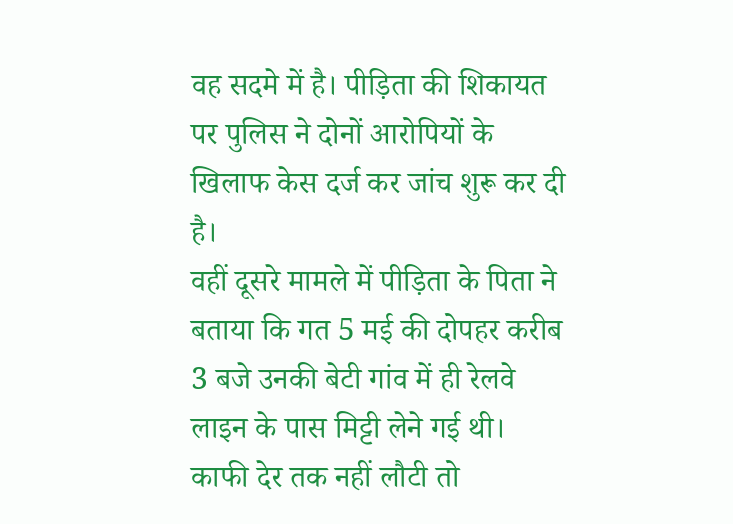वह सदमे में है। पीड़िता की शिकायत पर पुलिस ने दोनों आरोपियों के खिलाफ केस दर्ज कर जांच शुरू कर दी है।
वहीं दूसरे मामले में पीड़िता के पिता ने बताया कि गत 5 मई की दोपहर करीब 3 बजे उनकी बेटी गांव में ही रेलवे लाइन के पास मिट्टी लेने गई थी। काफी देर तक नहीं लौटी तो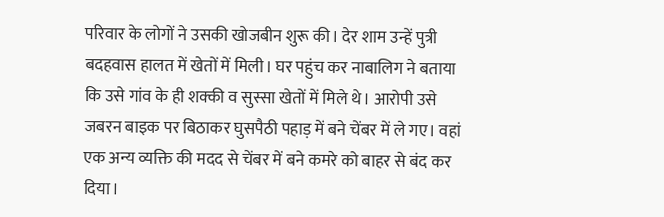परिवार के लोगों ने उसकी खोजबीन शुरू की। देर शाम उन्हें पुत्री बदहवास हालत में खेतों में मिली। घर पहुंच कर नाबालिग ने बताया कि उसे गांव के ही शक्की व सुस्सा खेतों में मिले थे। आरोपी उसे जबरन बाइक पर बिठाकर घुसपैठी पहाड़ में बने चेंबर में ले गए। वहां एक अन्य व्यक्ति की मदद से चेंबर में बने कमरे को बाहर से बंद कर दिया।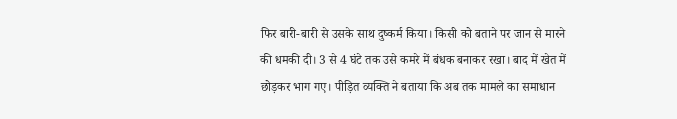फिर बारी-बारी से उसके साथ दुष्कर्म किया। किसी को बताने पर जान से मारने की धमकी दी। 3 से 4 घंटे तक उसे कमरे में बंधक बनाकर रखा। बाद में खेत में छोड़कर भाग गए। पीड़ित व्यक्ति ने बताया कि अब तक मामले का समाधान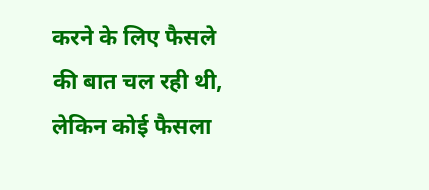करने के लिए फैसले की बात चल रही थी, लेकिन कोई फैसला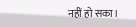नहीं हो सका।